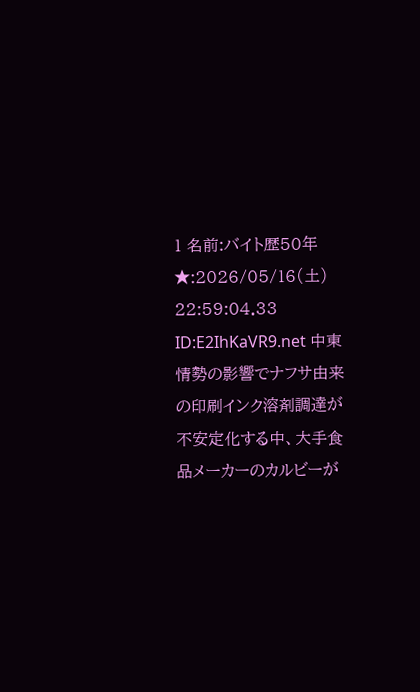1 名前:バイト歴50年 ★:2026/05/16(土) 22:59:04.33 ID:E2IhKaVR9.net 中東情勢の影響でナフサ由来の印刷インク溶剤調達が不安定化する中、大手食品メーカーのカルビーが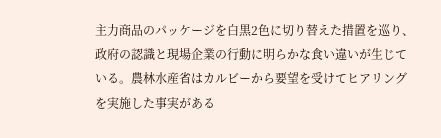主力商品のパッケージを白黒2色に切り替えた措置を巡り、政府の認識と現場企業の行動に明らかな食い違いが生じている。農林水産省はカルビーから要望を受けてヒアリングを実施した事実がある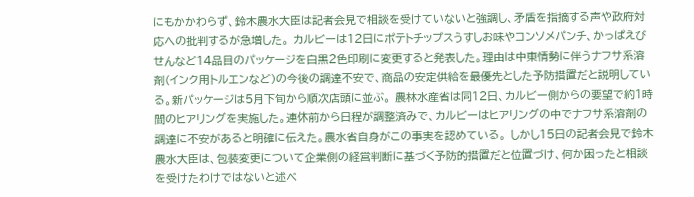にもかかわらず、鈴木農水大臣は記者会見で相談を受けていないと強調し、矛盾を指摘する声や政府対応への批判するが急増した。 カルビーは12日にポテトチップスうすしお味やコンソメパンチ、かっぱえびせんなど14品目のパッケージを白黒2色印刷に変更すると発表した。理由は中東情勢に伴うナフサ系溶剤(インク用トルエンなど)の今後の調達不安で、商品の安定供給を最優先とした予防措置だと説明している。新パッケージは5月下旬から順次店頭に並ぶ。 農林水産省は同12日、カルビー側からの要望で約1時間のヒアリングを実施した。連休前から日程が調整済みで、カルビーはヒアリングの中でナフサ系溶剤の調達に不安があると明確に伝えた。農水省自身がこの事実を認めている。 しかし15日の記者会見で鈴木農水大臣は、包装変更について企業側の経営判断に基づく予防的措置だと位置づけ、何か困ったと相談を受けたわけではないと述べ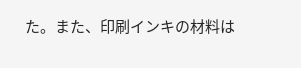た。また、印刷インキの材料は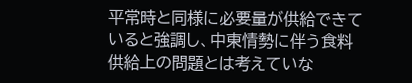平常時と同様に必要量が供給できていると強調し、中東情勢に伴う食料供給上の問題とは考えていな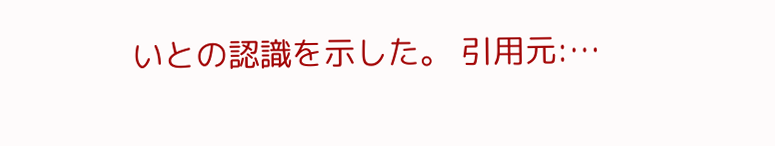いとの認識を示した。 引用元:…